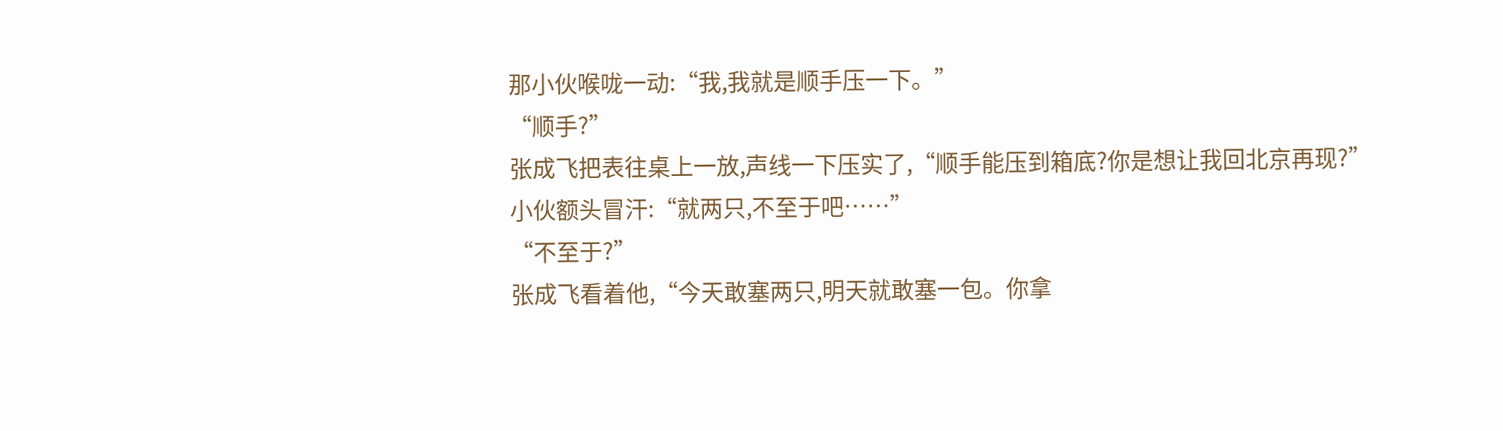那小伙喉咙一动:“我,我就是顺手压一下。”
“顺手?”
张成飞把表往桌上一放,声线一下压实了,“顺手能压到箱底?你是想让我回北京再现?”
小伙额头冒汗:“就两只,不至于吧……”
“不至于?”
张成飞看着他,“今天敢塞两只,明天就敢塞一包。你拿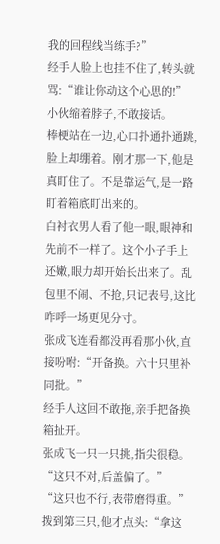我的回程线当练手?”
经手人脸上也挂不住了,转头就骂:“谁让你动这个心思的!”
小伙缩着脖子,不敢接话。
棒梗站在一边,心口扑通扑通跳,脸上却绷着。刚才那一下,他是真盯住了。不是靠运气,是一路盯着箱底盯出来的。
白衬衣男人看了他一眼,眼神和先前不一样了。这个小子手上还嫩,眼力却开始长出来了。乱包里不闹、不抢,只记表号,这比咋呼一场更见分寸。
张成飞连看都没再看那小伙,直接吩咐:“开备换。六十只里补同批。”
经手人这回不敢拖,亲手把备换箱扯开。
张成飞一只一只挑,指尖很稳。
“这只不对,后盖偏了。”
“这只也不行,表带磨得重。”
拨到第三只,他才点头:“拿这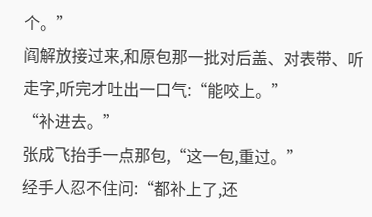个。”
阎解放接过来,和原包那一批对后盖、对表带、听走字,听完才吐出一口气:“能咬上。”
“补进去。”
张成飞抬手一点那包,“这一包,重过。”
经手人忍不住问:“都补上了,还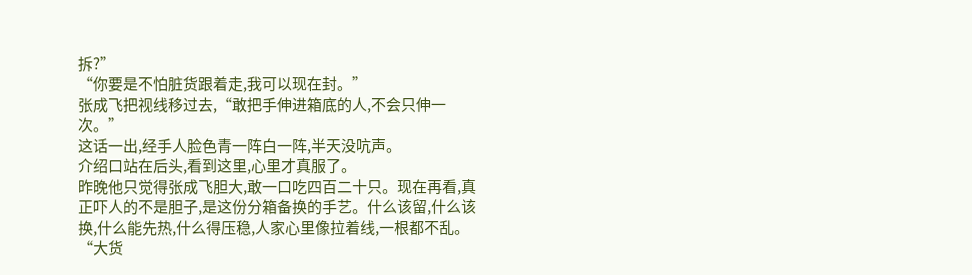拆?”
“你要是不怕脏货跟着走,我可以现在封。”
张成飞把视线移过去,“敢把手伸进箱底的人,不会只伸一次。”
这话一出,经手人脸色青一阵白一阵,半天没吭声。
介绍口站在后头,看到这里,心里才真服了。
昨晚他只觉得张成飞胆大,敢一口吃四百二十只。现在再看,真正吓人的不是胆子,是这份分箱备换的手艺。什么该留,什么该换,什么能先热,什么得压稳,人家心里像拉着线,一根都不乱。
“大货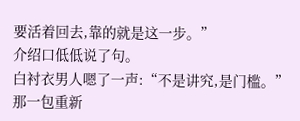要活着回去,靠的就是这一步。”
介绍口低低说了句。
白衬衣男人嗯了一声:“不是讲究,是门槛。”
那一包重新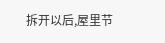拆开以后,屋里节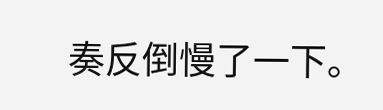奏反倒慢了一下。